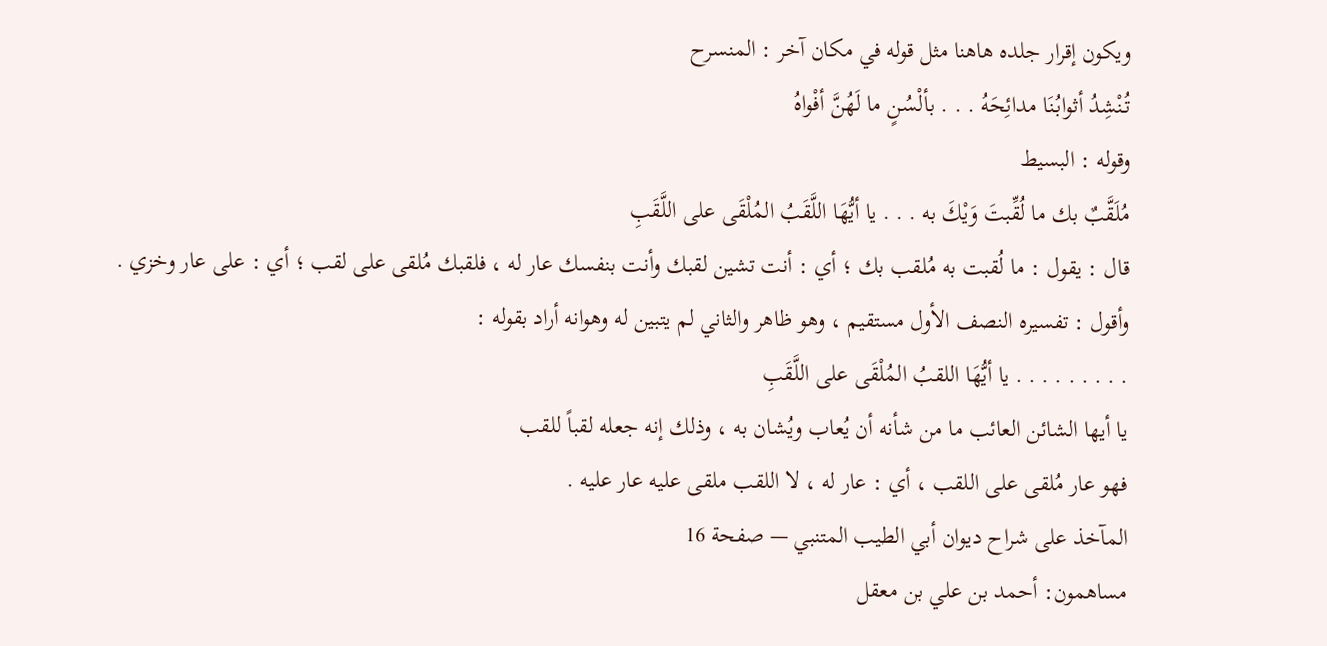ويكون إقرار جلده هاهنا مثل قوله في مكان آخر : المنسرح
تُنْشِدُ أثوابُنَا مدائِحَهُ . . . بألْسُنٍ ما لَهُنَّ أفْواهُ
وقوله : البسيط
مُلَقَّبٌ بك ما لُقِّبتَ وَيْكَ به . . . يا أيُّهَا اللَّقَبُ المُلْقَى على اللَّقَبِ
قال : يقول : ما لُقبت به مُلقب بك ؛ أي : أنت تشين لقبك وأنت بنفسك عار له ، فلقبك مُلقى على لقب ؛ أي : على عار وخزي .
وأقول : تفسيره النصف الأول مستقيم ، وهو ظاهر والثاني لم يتبين له وهوانه أراد بقوله :
. . . . . . . . . يا أيُّهَا اللقبُ المُلْقَى على اللَّقَبِ
يا أيها الشائن العائب ما من شأنه أن يُعاب ويُشان به ، وذلك إنه جعله لقباً للقب
فهو عار مُلقى على اللقب ، أي : عار له ، لا اللقب ملقى عليه عار عليه .
المآخذ على شراح ديوان أبي الطيب المتنبي — صفحة 16
مساهمون: أحمد بن علي بن معقل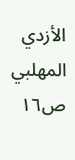الأزدي المهلبي
ص١٦